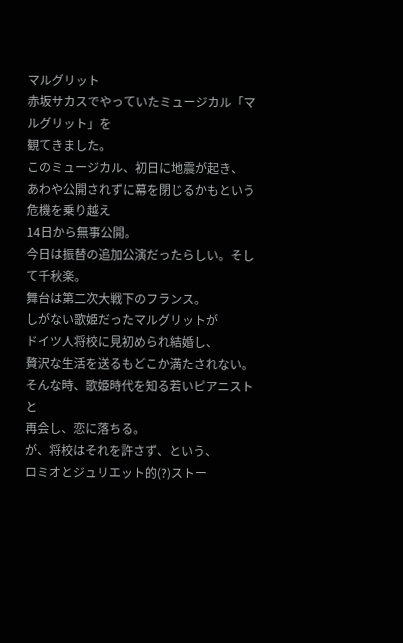マルグリット
赤坂サカスでやっていたミュージカル「マルグリット」を
観てきました。
このミュージカル、初日に地震が起き、
あわや公開されずに幕を閉じるかもという危機を乗り越え
14日から無事公開。
今日は振替の追加公演だったらしい。そして千秋楽。
舞台は第二次大戦下のフランス。
しがない歌姫だったマルグリットが
ドイツ人将校に見初められ結婚し、
贅沢な生活を送るもどこか満たされない。
そんな時、歌姫時代を知る若いピアニストと
再会し、恋に落ちる。
が、将校はそれを許さず、という、
ロミオとジュリエット的(?)ストー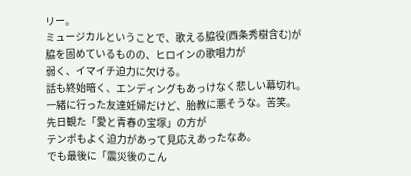リー。
ミュージカルということで、歌える脇役(西条秀樹含む)が
脇を固めているものの、ヒロインの歌唱力が
弱く、イマイチ迫力に欠ける。
話も終始暗く、エンディングもあっけなく悲しい幕切れ。
一緒に行った友達妊婦だけど、胎教に悪そうな。苦笑。
先日観た「愛と青春の宝塚」の方が
テンポもよく迫力があって見応えあったなあ。
でも最後に「震災後のこん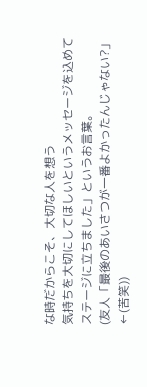な時だからこそ、大切な人を想う
気持ちを大切にしてほしいというメッセージを込めて
ステージに立ちました」というお言葉。
(友人「最後のあいさつが一番よかったんじゃない?」←(苦笑))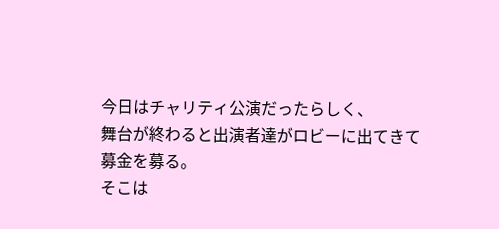今日はチャリティ公演だったらしく、
舞台が終わると出演者達がロビーに出てきて
募金を募る。
そこは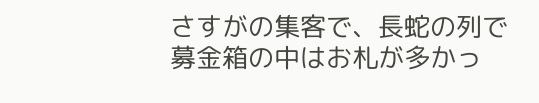さすがの集客で、長蛇の列で
募金箱の中はお札が多かっ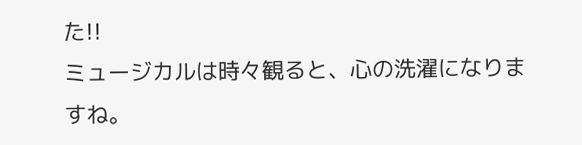た!!
ミュージカルは時々観ると、心の洗濯になりますね。